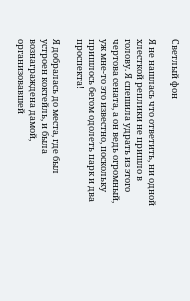Светлый фон

Я не нашлась что ответить, ни одной хлесткой реплики не пришло в голову. Я спешила удрать из этого чертова сената, а он ведь огромный, уж мне-то это известно, поскольку пришлось бегом одолеть парк и два проспекта!

Я добралась до места, где был устроен коктейль, и была вознаграждена дамой, организовавшей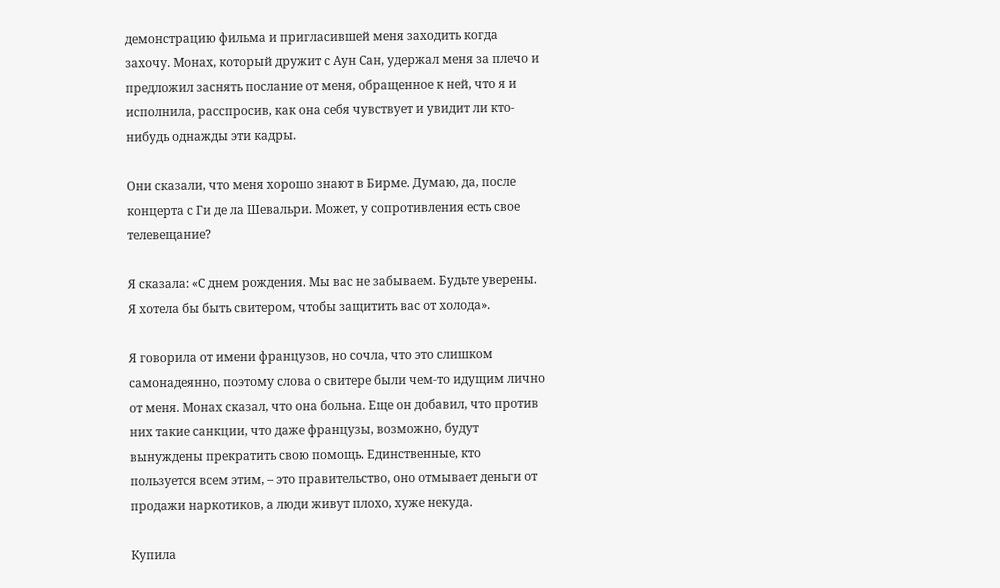демонстрацию фильма и пригласившей меня заходить когда захочу. Монах, который дружит с Аун Сан, удержал меня за плечо и предложил заснять послание от меня, обращенное к ней, что я и исполнила, расспросив, как она себя чувствует и увидит ли кто-нибудь однажды эти кадры.

Они сказали, что меня хорошо знают в Бирме. Думаю, да, после концерта с Ги де ла Шевальри. Может, у сопротивления есть свое телевещание?

Я сказала: «С днем рождения. Мы вас не забываем. Будьте уверены. Я хотела бы быть свитером, чтобы защитить вас от холода».

Я говорила от имени французов, но сочла, что это слишком самонадеянно, поэтому слова о свитере были чем-то идущим лично от меня. Монах сказал, что она больна. Еще он добавил, что против них такие санкции, что даже французы, возможно, будут вынуждены прекратить свою помощь. Единственные, кто пользуется всем этим, – это правительство, оно отмывает деньги от продажи наркотиков, а люди живут плохо, хуже некуда.

Купила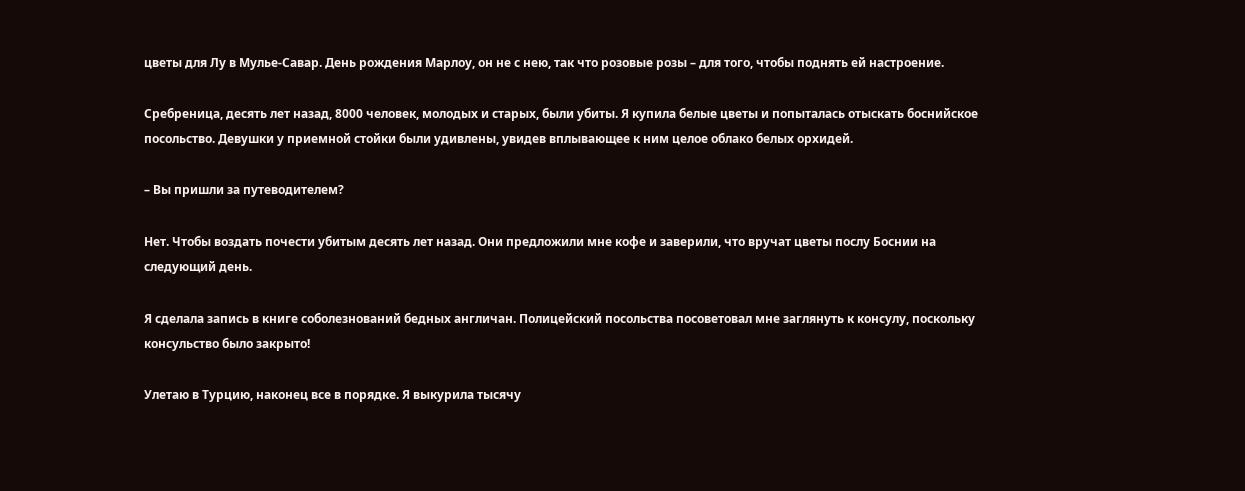цветы для Лу в Мулье-Савар. День рождения Марлоу, он не с нею, так что розовые розы – для того, чтобы поднять ей настроение.

Сребреница, десять лет назад, 8000 человек, молодых и старых, были убиты. Я купила белые цветы и попыталась отыскать боснийское посольство. Девушки у приемной стойки были удивлены, увидев вплывающее к ним целое облако белых орхидей.

– Вы пришли за путеводителем?

Нет. Чтобы воздать почести убитым десять лет назад. Они предложили мне кофе и заверили, что вручат цветы послу Боснии на следующий день.

Я сделала запись в книге соболезнований бедных англичан. Полицейский посольства посоветовал мне заглянуть к консулу, поскольку консульство было закрыто!

Улетаю в Турцию, наконец все в порядке. Я выкурила тысячу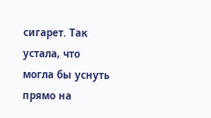сигарет. Так устала, что могла бы уснуть прямо на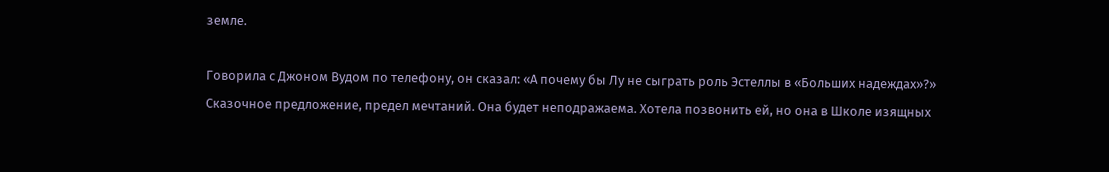земле.

Говорила с Джоном Вудом по телефону, он сказал: «А почему бы Лу не сыграть роль Эстеллы в «Больших надеждах»?» Сказочное предложение, предел мечтаний. Она будет неподражаема. Хотела позвонить ей, но она в Школе изящных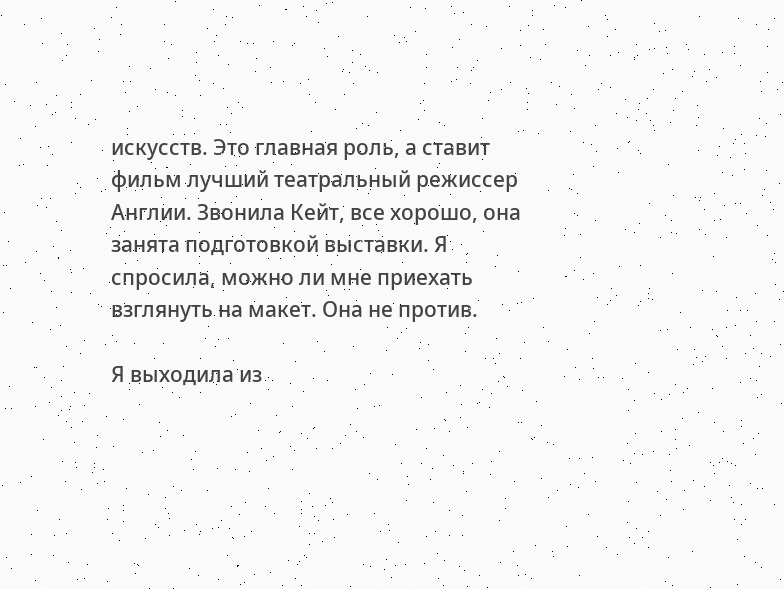искусств. Это главная роль, а ставит фильм лучший театральный режиссер Англии. Звонила Кейт, все хорошо, она занята подготовкой выставки. Я спросила, можно ли мне приехать взглянуть на макет. Она не против.

Я выходила из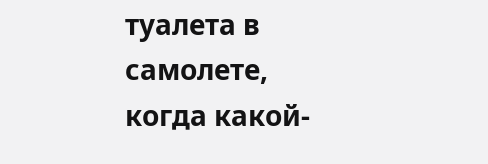туалета в самолете, когда какой-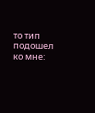то тип подошел ко мне: